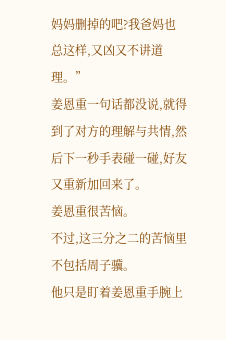妈妈删掉的吧?我爸妈也总这样,又凶又不讲道理。”
姜恩重一句话都没说,就得到了对方的理解与共情,然后下一秒手表碰一碰,好友又重新加回来了。
姜恩重很苦恼。
不过,这三分之二的苦恼里不包括周子骥。
他只是盯着姜恩重手腕上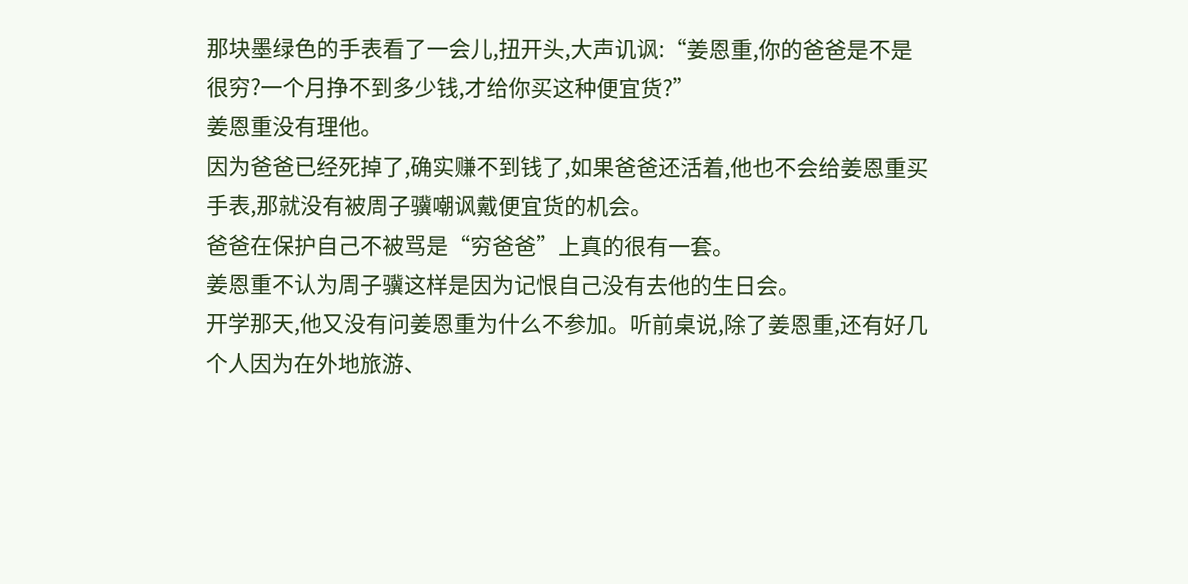那块墨绿色的手表看了一会儿,扭开头,大声讥讽:“姜恩重,你的爸爸是不是很穷?一个月挣不到多少钱,才给你买这种便宜货?”
姜恩重没有理他。
因为爸爸已经死掉了,确实赚不到钱了,如果爸爸还活着,他也不会给姜恩重买手表,那就没有被周子骥嘲讽戴便宜货的机会。
爸爸在保护自己不被骂是“穷爸爸”上真的很有一套。
姜恩重不认为周子骥这样是因为记恨自己没有去他的生日会。
开学那天,他又没有问姜恩重为什么不参加。听前桌说,除了姜恩重,还有好几个人因为在外地旅游、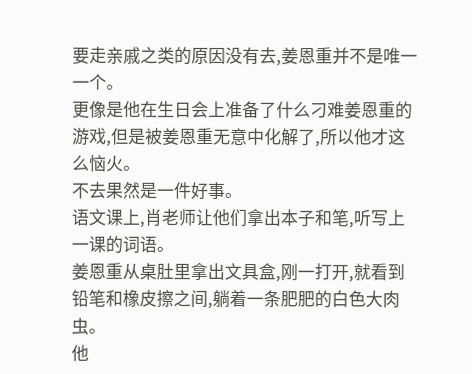要走亲戚之类的原因没有去,姜恩重并不是唯一一个。
更像是他在生日会上准备了什么刁难姜恩重的游戏,但是被姜恩重无意中化解了,所以他才这么恼火。
不去果然是一件好事。
语文课上,肖老师让他们拿出本子和笔,听写上一课的词语。
姜恩重从桌肚里拿出文具盒,刚一打开,就看到铅笔和橡皮擦之间,躺着一条肥肥的白色大肉虫。
他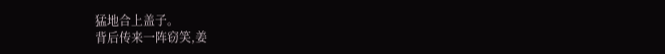猛地合上盖子。
背后传来一阵窃笑,姜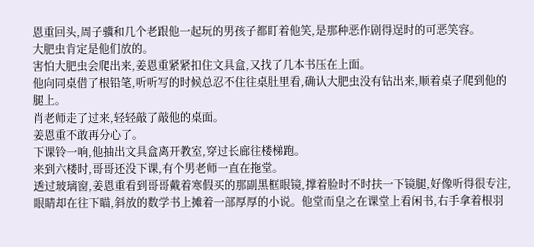恩重回头,周子骥和几个老跟他一起玩的男孩子都盯着他笑,是那种恶作剧得逞时的可恶笑容。
大肥虫肯定是他们放的。
害怕大肥虫会爬出来,姜恩重紧紧扣住文具盒,又找了几本书压在上面。
他向同桌借了根铅笔,听听写的时候总忍不住往桌肚里看,确认大肥虫没有钻出来,顺着桌子爬到他的腿上。
肖老师走了过来,轻轻敲了敲他的桌面。
姜恩重不敢再分心了。
下课铃一响,他抽出文具盒离开教室,穿过长廊往楼梯跑。
来到六楼时,哥哥还没下课,有个男老师一直在拖堂。
透过玻璃窗,姜恩重看到哥哥戴着寒假买的那副黑框眼镜,撑着脸时不时扶一下镜腿,好像听得很专注,眼睛却在往下瞄,斜放的数学书上摊着一部厚厚的小说。他堂而皇之在课堂上看闲书,右手拿着根羽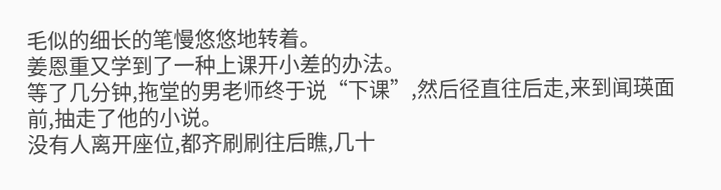毛似的细长的笔慢悠悠地转着。
姜恩重又学到了一种上课开小差的办法。
等了几分钟,拖堂的男老师终于说“下课”,然后径直往后走,来到闻瑛面前,抽走了他的小说。
没有人离开座位,都齐刷刷往后瞧,几十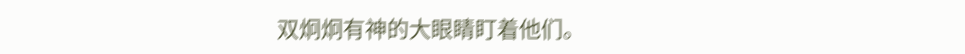双炯炯有神的大眼睛盯着他们。